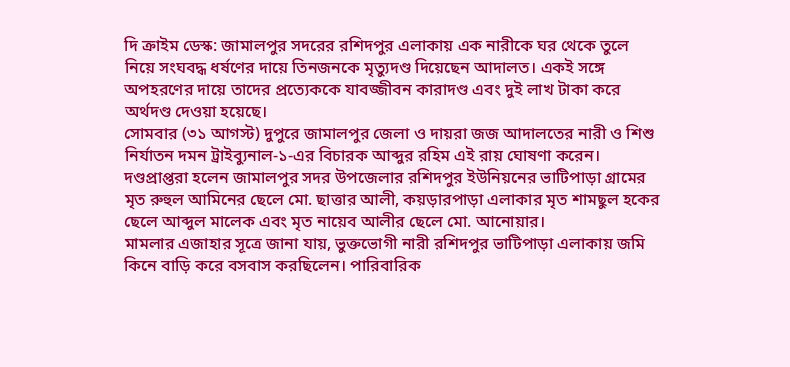দি ক্রাইম ডেস্ক: জামালপুর সদরের রশিদপুর এলাকায় এক নারীকে ঘর থেকে তুলে নিয়ে সংঘবদ্ধ ধর্ষণের দায়ে তিনজনকে মৃত্যুদণ্ড দিয়েছেন আদালত। একই সঙ্গে অপহরণের দায়ে তাদের প্রত্যেককে যাবজ্জীবন কারাদণ্ড এবং দুই লাখ টাকা করে অর্থদণ্ড দেওয়া হয়েছে।
সোমবার (৩১ আগস্ট) দুপুরে জামালপুর জেলা ও দায়রা জজ আদালতের নারী ও শিশু নির্যাতন দমন ট্রাইব্যুনাল-১-এর বিচারক আব্দুর রহিম এই রায় ঘোষণা করেন।
দণ্ডপ্রাপ্তরা হলেন জামালপুর সদর উপজেলার রশিদপুর ইউনিয়নের ভাটিপাড়া গ্রামের মৃত রুহুল আমিনের ছেলে মো. ছাত্তার আলী, কয়ড়ারপাড়া এলাকার মৃত শামছুল হকের ছেলে আব্দুল মালেক এবং মৃত নায়েব আলীর ছেলে মো. আনোয়ার।
মামলার এজাহার সূত্রে জানা যায়, ভুক্তভোগী নারী রশিদপুর ভাটিপাড়া এলাকায় জমি কিনে বাড়ি করে বসবাস করছিলেন। পারিবারিক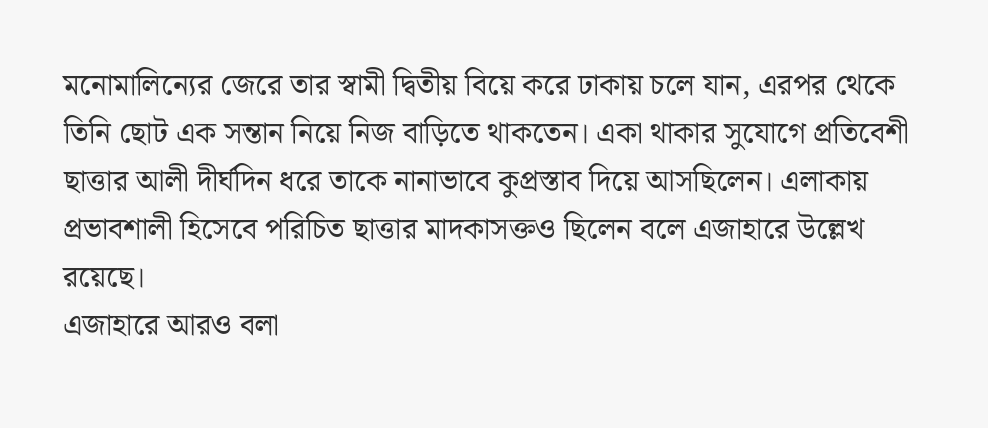মনোমালিন্যের জেরে তার স্বামী দ্বিতীয় বিয়ে করে ঢাকায় চলে যান, এরপর থেকে তিনি ছোট এক সন্তান নিয়ে নিজ বাড়িতে থাকতেন। একা থাকার সুযোগে প্রতিবেশী ছাত্তার আলী দীর্ঘদিন ধরে তাকে নানাভাবে কুপ্রস্তাব দিয়ে আসছিলেন। এলাকায় প্রভাবশালী হিসেবে পরিচিত ছাত্তার মাদকাসক্তও ছিলেন বলে এজাহারে উল্লেখ রয়েছে।
এজাহারে আরও বলা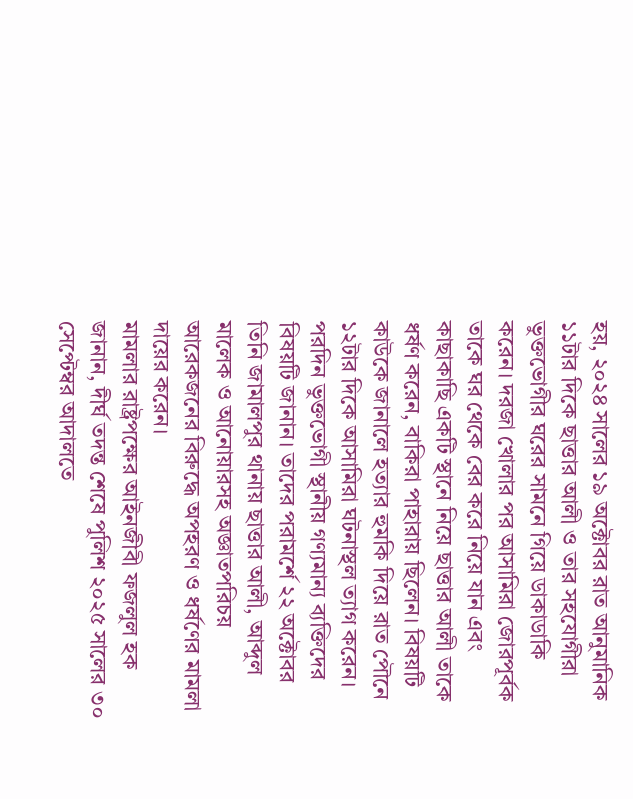হয়, ২০২৪ সালের ১৯ অক্টোবর রাত আনুমানিক ১১টার দিকে ছাত্তার আলী ও তার সহযোগীরা ভুক্তভোগীর ঘরের সামনে গিয়ে ডাকাডাকি করেন। দরজা খোলার পর আসামিরা জোরপূর্বক তাকে ঘর থেকে বের করে নিয়ে যান এবং কাছাকাছি একটি স্থানে নিয়ে ছাত্তার আলী তাকে ধর্ষণ করেন, বাকিরা পাহারায় ছিলেন। বিষয়টি কাউকে জানালে হত্যার হুমকি দিয়ে রাত পৌনে ১২টার দিকে আসামিরা ঘটনাস্থল ত্যাগ করেন।
পরদিন ভুক্তভোগী স্থানীয় গণ্যমান্য ব্যক্তিদের বিষয়টি জানান। তাদের পরামর্শে ২২ অক্টোবর তিনি জামালপুর থানায় ছাত্তার আলী, আব্দুল মালেক ও আনোয়ারসহ অজ্ঞাতপরিচয় আরেকজনের বিরুদ্ধে অপহরণ ও ধর্ষণের মামলা দায়ের করেন।
মামলার রাষ্ট্রপক্ষের আইনজীবী ফজলুল হক জানান, দীর্ঘ তদন্ত শেষে পুলিশ ২০২৫ সালের ৩০ সেপ্টেম্বর আদালতে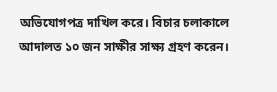অভিযোগপত্র দাখিল করে। বিচার চলাকালে আদালত ১০ জন সাক্ষীর সাক্ষ্য গ্রহণ করেন।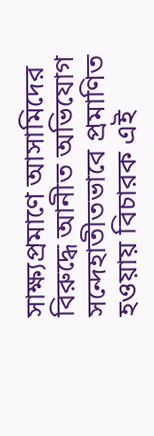সাক্ষ্যপ্রমাণে আসামিদের বিরুদ্ধে আনীত অভিযোগ সন্দেহাতীতভাবে প্রমাণিত হওয়ায় বিচারক এই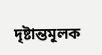দৃষ্টান্তমূলক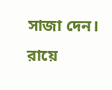সাজা দেন। রায়ে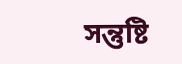সন্তুষ্টি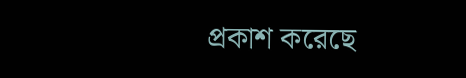প্রকাশ করেছে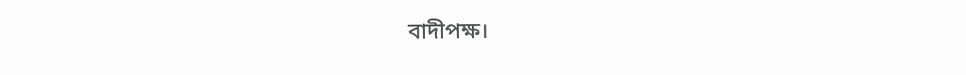বাদীপক্ষ।